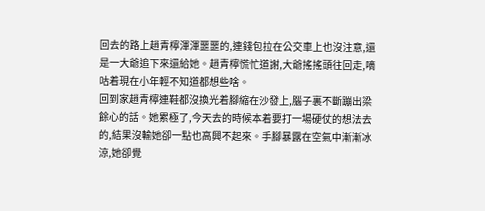回去的路上趙青檸渾渾噩噩的,連錢包拉在公交車上也沒注意,還是一大爺追下來還給她。趙青檸慌忙道謝,大爺搖搖頭往回走,嘀咕着現在小年輕不知道都想些啥。
回到家趙青檸連鞋都沒換光着腳縮在沙發上,腦子裏不斷蹦出梁餘心的話。她累極了,今天去的時候本着要打一場硬仗的想法去的,結果沒輸她卻一點也高興不起來。手腳暴露在空氣中漸漸冰涼,她卻覺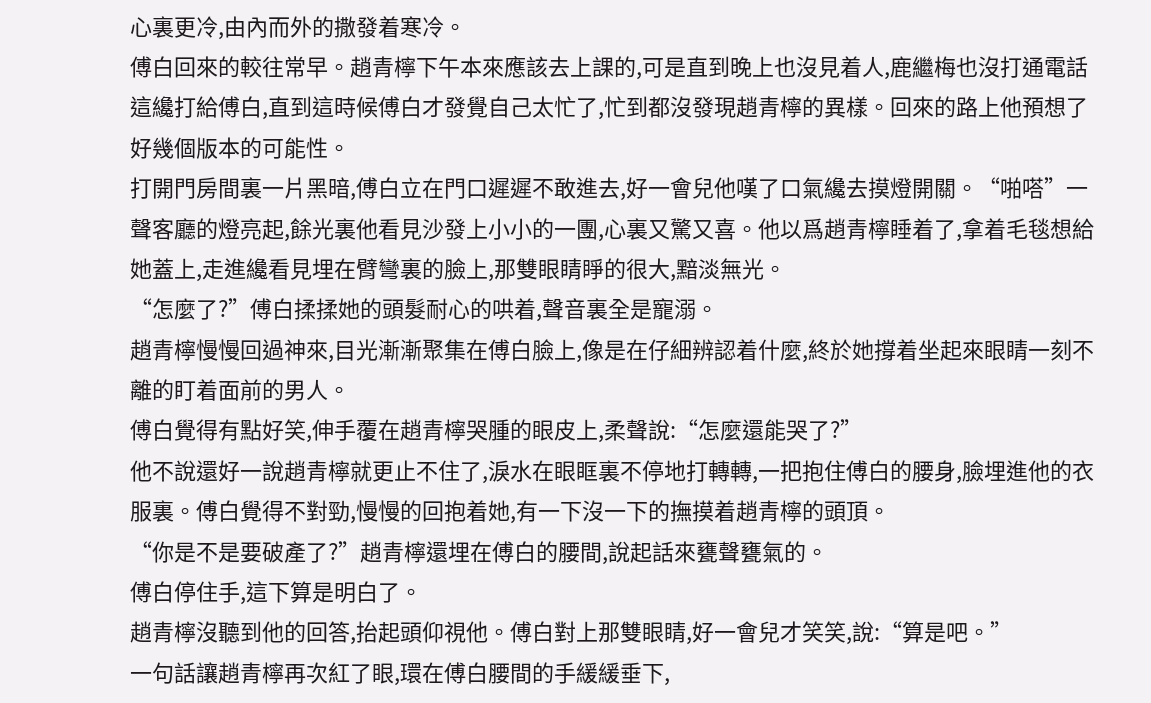心裏更冷,由內而外的撒發着寒冷。
傅白回來的較往常早。趙青檸下午本來應該去上課的,可是直到晚上也沒見着人,鹿繼梅也沒打通電話這纔打給傅白,直到這時候傅白才發覺自己太忙了,忙到都沒發現趙青檸的異樣。回來的路上他預想了好幾個版本的可能性。
打開門房間裏一片黑暗,傅白立在門口遲遲不敢進去,好一會兒他嘆了口氣纔去摸燈開關。“啪嗒”一聲客廳的燈亮起,餘光裏他看見沙發上小小的一團,心裏又驚又喜。他以爲趙青檸睡着了,拿着毛毯想給她蓋上,走進纔看見埋在臂彎裏的臉上,那雙眼睛睜的很大,黯淡無光。
“怎麼了?”傅白揉揉她的頭髮耐心的哄着,聲音裏全是寵溺。
趙青檸慢慢回過神來,目光漸漸聚集在傅白臉上,像是在仔細辨認着什麼,終於她撐着坐起來眼睛一刻不離的盯着面前的男人。
傅白覺得有點好笑,伸手覆在趙青檸哭腫的眼皮上,柔聲說:“怎麼還能哭了?”
他不說還好一說趙青檸就更止不住了,淚水在眼眶裏不停地打轉轉,一把抱住傅白的腰身,臉埋進他的衣服裏。傅白覺得不對勁,慢慢的回抱着她,有一下沒一下的撫摸着趙青檸的頭頂。
“你是不是要破產了?”趙青檸還埋在傅白的腰間,說起話來甕聲甕氣的。
傅白停住手,這下算是明白了。
趙青檸沒聽到他的回答,抬起頭仰視他。傅白對上那雙眼睛,好一會兒才笑笑,說:“算是吧。”
一句話讓趙青檸再次紅了眼,環在傅白腰間的手緩緩垂下,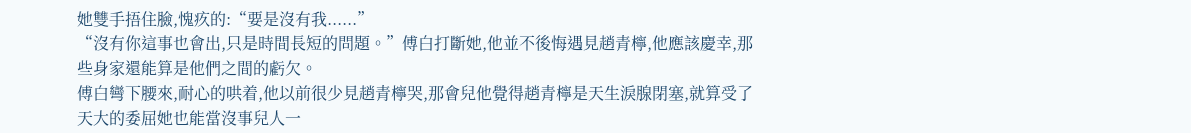她雙手捂住臉,愧疚的:“要是沒有我......”
“沒有你這事也會出,只是時間長短的問題。”傅白打斷她,他並不後悔遇見趙青檸,他應該慶幸,那些身家還能算是他們之間的虧欠。
傅白彎下腰來,耐心的哄着,他以前很少見趙青檸哭,那會兒他覺得趙青檸是天生淚腺閉塞,就算受了天大的委屈她也能當沒事兒人一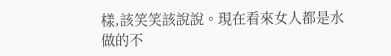樣,該笑笑該說說。現在看來女人都是水做的不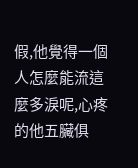假,他覺得一個人怎麼能流這麼多淚呢,心疼的他五臟俱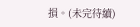損。(未完待續)